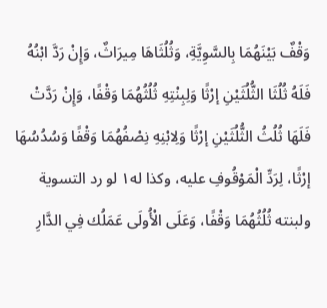وَقْفٌ بَيْنَهُمَا بِالسَّوِيَّةِ، وَثُلُثَاهَا مِيرَاثٌ، وَإِنْ رَدَّ ابْنُهُ فَلَهُ ثُلُثَا الثُّلُثَيْنِ إرْثًا وَلِبِنْتِهِ ثُلُثُهُمَا وَقْفًا، وَإِنْ رَدَّتْ فَلَهَا ثُلُثُ الثُّلُثَيْنِ إرْثًا وَلِابْنِهِ نِصْفُهُمَا وَقْفًا وَسُدُسُهَا إرْثًا، لِرَدِّ الْمَوْقُوفِ عليه، وكذا له١ لو رد التسوية ولبنته ثُلُثُهُمَا وَقْفًا، وَعَلَى الْأُولَى عَمَلُك فِي الدَّارِ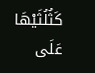كَثُلُثَيْهَا عَلَى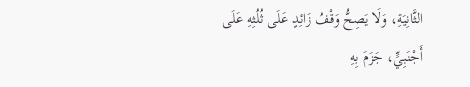الثَّانِيَةِ، وَلَا يَصِحُّ وَقْفُ زَائِدٍ عَلَى ثُلُثِهِ عَلَى أَجْنَبِيٍّ، جَزَمَ بِهِ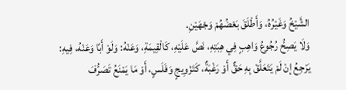الشَّيْخُ وَغَيْرُهُ، وَأَطْلَقَ بَعْضُهُمْ وَجْهَيْنِ.
وَلَا يَصِحُّ رُجُوعُ وَاهِبٍ فِي هِبَتِهِ، نَصَّ عَلَيْهِ، كَالْقِيمَةِ، وَعَنْهُ: وَلَوْ أَبًا وَعَنْهُ، فِيهِ: يَرْجِعُ إنْ لَمْ يَتَعَلَّقْ بِهِ حَقٌّ أَوْ رَغْبَةٌ، كَتَزْوِيجٍ وَفَلَسٍ، أَوْ مَا يَمْنَعُ تَصَرُّفَ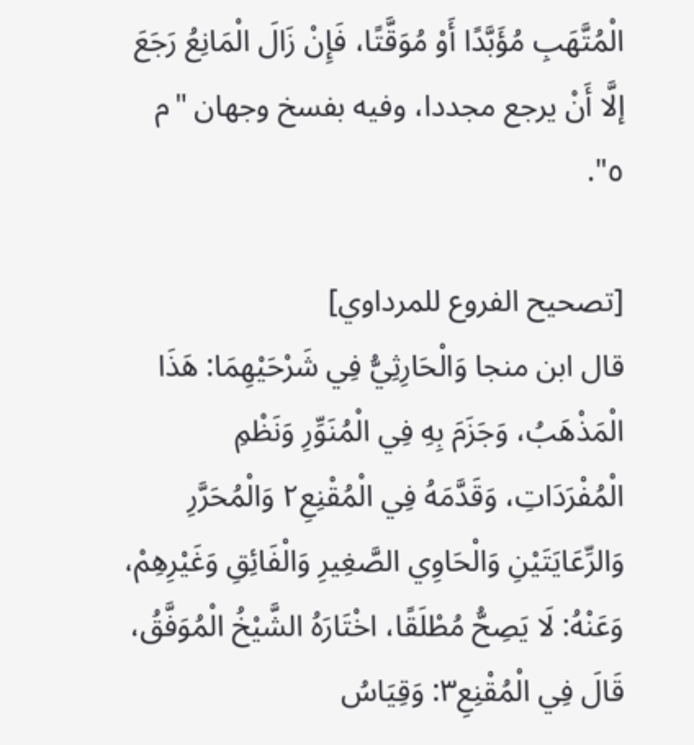الْمُتَّهَبِ مُؤَبَّدًا أَوْ مُوَقَّتًا، فَإِنْ زَالَ الْمَانِعُ رَجَعَ إلَّا أَنْ يرجع مجددا، وفيه بفسخ وجهان "م ٥".

[تصحيح الفروع للمرداوي]
قال ابن منجا وَالْحَارِثِيُّ فِي شَرْحَيْهِمَا: هَذَا الْمَذْهَبُ، وَجَزَمَ بِهِ فِي الْمُنَوِّرِ وَنَظْمِ الْمُفْرَدَاتِ، وَقَدَّمَهُ فِي الْمُقْنِعِ٢ وَالْمُحَرَّرِ وَالرِّعَايَتَيْنِ وَالْحَاوِي الصَّغِيرِ وَالْفَائِقِ وَغَيْرِهِمْ، وَعَنْهُ: لَا يَصِحُّ مُطْلَقًا، اخْتَارَهُ الشَّيْخُ الْمُوَفَّقُ، قَالَ فِي الْمُقْنِعِ٣: وَقِيَاسُ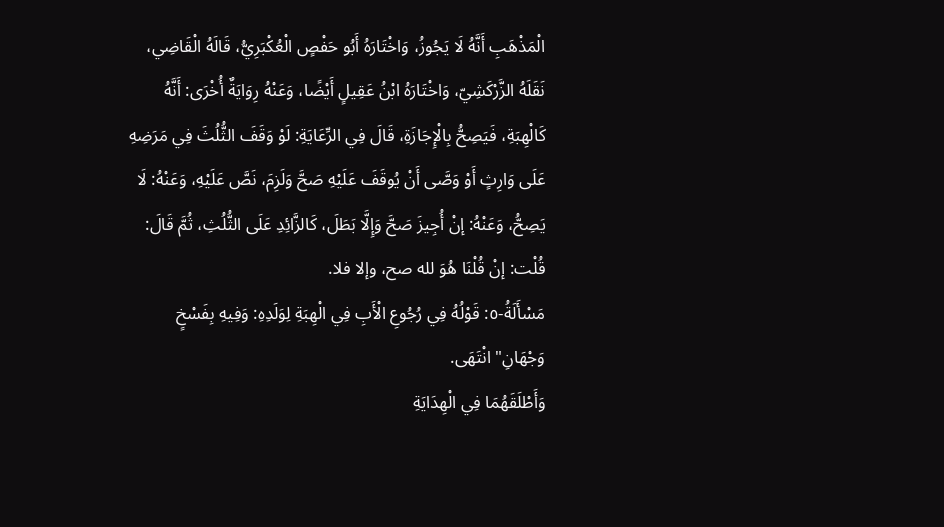الْمَذْهَبِ أَنَّهُ لَا يَجُوزُ، وَاخْتَارَهُ أَبُو حَفْصٍ الْعُكْبَرِيُّ، قَالَهُ الْقَاضِي، نَقَلَهُ الزَّرْكَشِيّ، وَاخْتَارَهُ ابْنُ عَقِيلٍ أَيْضًا، وَعَنْهُ رِوَايَةٌ أُخْرَى: أَنَّهُ كَالْهِبَةِ، فَيَصِحُّ بِالْإِجَازَةِ، قَالَ فِي الرِّعَايَةِ: لَوْ وَقَفَ الثُّلُثَ فِي مَرَضِهِ عَلَى وَارِثٍ أَوْ وَصَّى أَنْ يُوقَفَ عَلَيْهِ صَحَّ وَلَزِمَ، نَصَّ عَلَيْهِ، وَعَنْهُ: لَا يَصِحُّ، وَعَنْهُ: إنْ أُجِيزَ صَحَّ وَإِلَّا بَطَلَ، كَالزَّائِدِ عَلَى الثُّلُثِ، ثُمَّ قَالَ: قُلْت: إنْ قُلْنَا هُوَ لله صح، وإلا فلا.
مَسْأَلَةُ-٥: قَوْلُهُ فِي رُجُوعِ الْأَبِ فِي الْهِبَةِ لِوَلَدِهِ: وَفِيهِ بِفَسْخٍ وَجْهَانِ" انْتَهَى.
وَأَطْلَقَهُمَا فِي الْهِدَايَةِ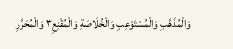وَالْمُذَهَّبِ وَالْمُسْتَوْعِبِ وَالْخُلَاصَةِ وَالْمُقْنِعِ٣ وَالْمُحَرَّرِ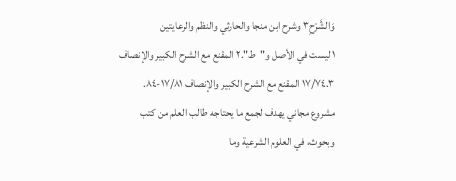وَالشَّرْحِ٣ وشرح ابن منجا والحارثي والنظم والرعايتين
١ ليست في الأصل و"ط".٢ المقنع مع الشرح الكبير والإنصاف ١٧/٧٤.٣ المقنع مع الشرح الكبير والإنصاف ١٧/٨١-٨٤.
مشروع مجاني يهدف لجمع ما يحتاجه طالب العلم من كتب وبحوث، في العلوم الشرعية وما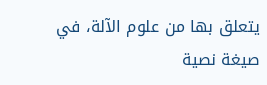يتعلق بها من علوم الآلة، في صيغة نصية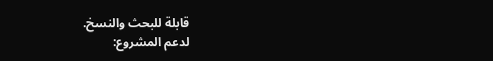قابلة للبحث والنسخ.
لدعم المشروع: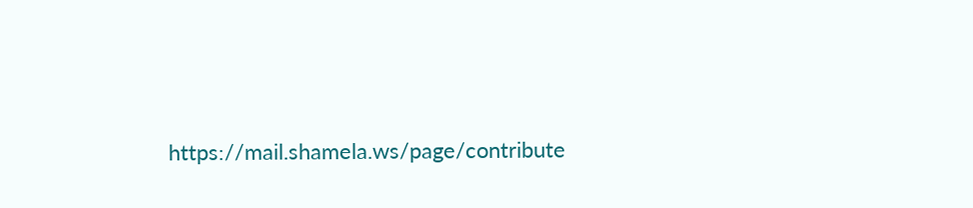https://mail.shamela.ws/page/contribute